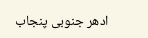ادھر جنوبی پنجاب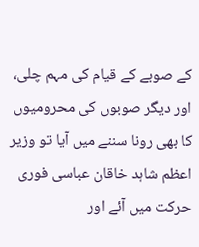کے صوبے کے قیام کی مہم چلی، اور دیگر صوبوں کی محرومیوں کا بھی رونا سننے میں آیا تو وزیر اعظم شاہد خاقان عباسی فوری حرکت میں آئے اور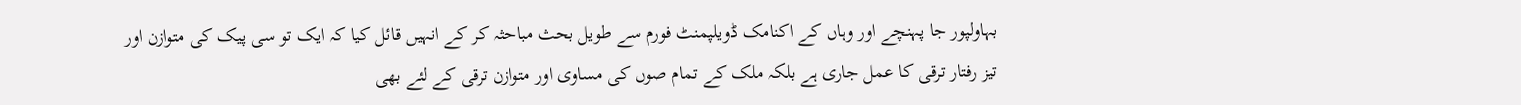بہاولپور جا پہنچے اور وہاں کے اکنامک ڈویلپمنٹ فورم سے طویل بحث مباحثہ کر کے انہیں قائل کیا کہ ایک تو سی پیک کی متوازن اور تیز رفتار ترقی کا عمل جاری ہے بلکہ ملک کے تمام صوں کی مساوی اور متوازن ترقی کے لئے بھی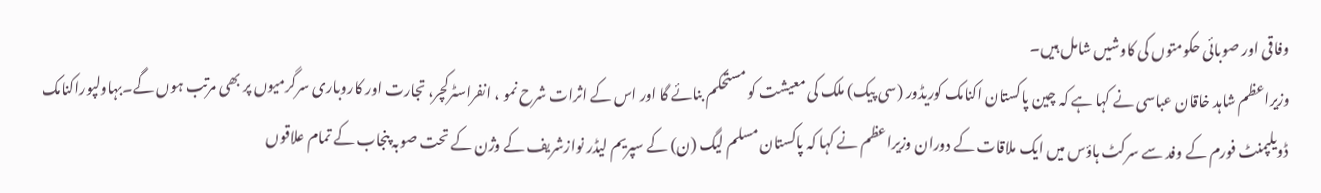وفاقی اور صوبائی حکومتوں کی کاوشیں شامل ہیں۔
وزیراعظم شاہد خاقان عباسی نے کہا ہے کہ چین پاکستان اکنامک کوریڈور (سی پیک) ملک کی معیشت کو مستحکم بنائے گا اور اس کے اثرات شرح نمو ، انفراسٹرکچر، تجارت اور کاروباری سرگرمیوں پر بھی مرتب ہوں گے۔بہاولپوراکنامک ڈویلپمنٹ فورم کے وفد سے سرکٹ ہاؤس میں ایک ملاقات کے دوران وزیراعظم نے کہا کہ پاکستان مسلم لیگ (ن) کے سپریم لیڈر نوازشریف کے وژن کے تحت صوبہ پنجاب کے تمام علاقوں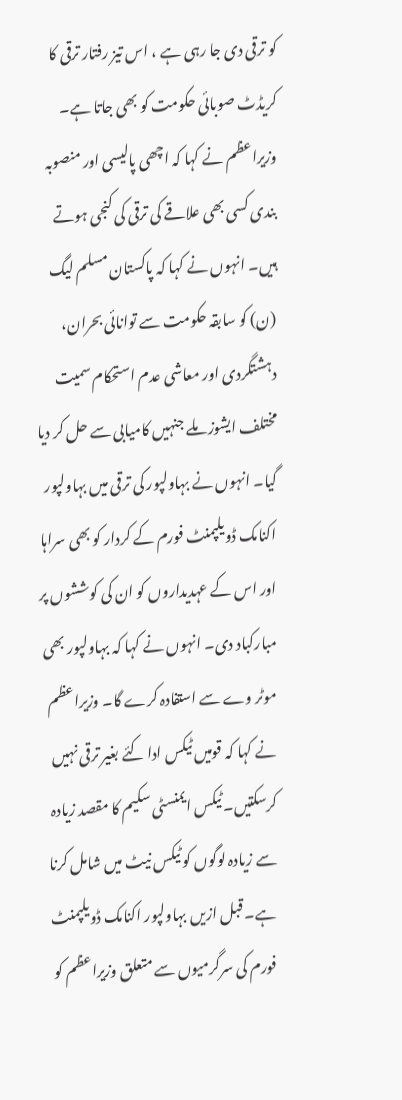کو ترقی دی جا رہی ہے ، اس تیز رفتار ترقی کا کریڈٹ صوبائی حکومت کو بھی جاتا ہے۔ وزیراعظم نے کہا کہ اچھی پالیسی اور منصوبہ بندی کسی بھی علاقے کی ترقی کی کنجی ہوتے ہیں۔ انہوں نے کہا کہ پاکستان مسلم لیگ (ن) کو سابقہ حکومت سے توانائی بحران، دہشتگردی اور معاشی عدم استحکام سمیت مختلف ایشوز ملے جنہیں کامیابی سے حل کر دیا گیا۔ انہوں نے بہاولپور کی ترقی میں بہاولپور اکنامک ڈویلپمنٹ فورم کے کردار کو بھی سراہا اور اس کے عہدیداروں کو ان کی کوششوں پر مبارکباد دی۔ انہوں نے کہا کہ بہاولپور بھی موٹر وے سے استفادہ کرے گا۔ وزیراعظم نے کہا کہ قومیں ٹیکس ادا کئے بغیر ترقی نہیں کرسکتیں۔ ٹیکس ایمنسٹی سکیم کا مقصد زیادہ سے زیادہ لوگوں کو ٹیکس نیٹ میں شامل کرنا ہے۔ قبل ازیں بہاولپور اکنامک ڈویلپمنٹ فورم کی سرگرمیوں سے متعلق وزیراعظم کو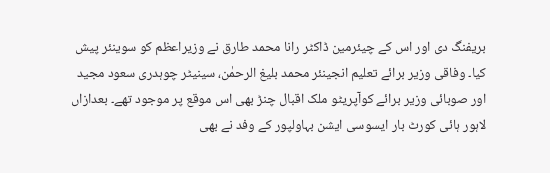بریفنگ دی اور اس کے چیئرمین ڈاکٹر رانا محمد طارق نے وزیراعظم کو سوینئر پیش کیا۔ وفاقی وزیر برائے تعلیم انجینئر محمد بلیغ الرحمٰن، سینیٹر چوہدری سعود مجید اور صوبائی وزیر برائے کوآپریٹو ملک اقبال چنڑ بھی اس موقع پر موجود تھے۔ بعدازاں لاہور ہائی کورٹ بار ایسوسی ایشن بہاولپور کے وفد نے بھی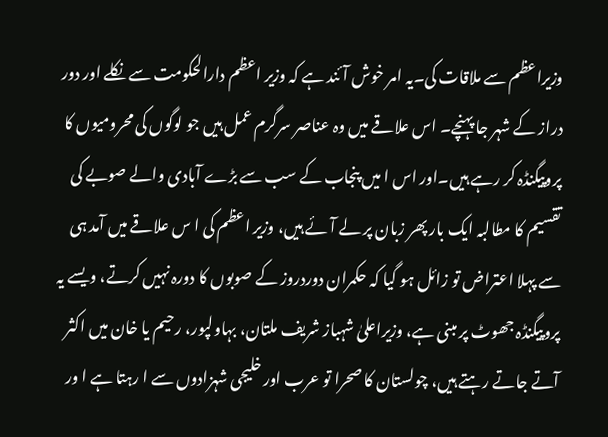وزیراعظم سے ملاقات کی۔یہ امر خوش آئند ہے کہ وزیر اعظم دارالحکومت سے نکلے اور دور دراز کے شہر جا پہنچے۔ اس علاقے میں وہ عناصر سرگرم عمل ہیں جو لوگوں کی محرومیوں کا پروپیگنڈہ کر رہے ہیں۔اور اس ا میں پنجاب کے سب سے بڑے آبادی والے صوبے کی تقسیم کا مطالبہ ایک بار پھر زبان پر لے آئے ہیں، وزیر اعظم کی ا س علاقے میں آمد ہی سے پہلا اعتراض تو زائل ہو گیا کہ حکمران دوردروز کے صوبوں کا دورہ نہیں کرتے، ویسے یہ پروپیگنڈہ جھوٹ پر مبنی ہے، وزیراعلیٰ شہباز شریف ملتان، بہاولپور، رحیم یا خان میں اکثر آتے جاتے رہتے ہیں، چولستان کا صحرا تو عرب اور خلیجی شہزادوں سے ا رہتا ہے ا ور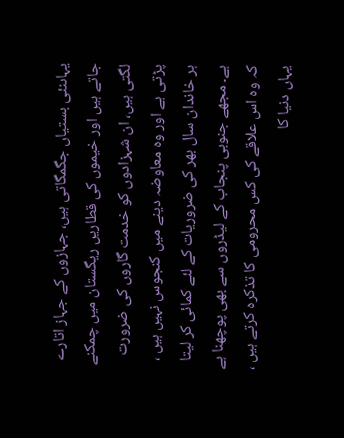یہاںنئی بستیاں جگمگاتی ہیں، جہازوں کے جہاز اتارے جاتے ہیں اور خیموں کی قطاریں ریگستان میں چمکنے لگتی ہیں، ان شہزادوں کو خدمت گاروں کی ضرورت پڑتی ہے اور وہ معاوضہ دینے میں کنجوس نہیں ہیں ، ہر خاندان سال بھر کی ضروریات کے لئے کمائی کر لیتا ہے۔ مجھے جنوبی پنجاب کے لیڈروں سے بھی پوچھنا ہے کہ وہ اس علاقے کی کس محرومی کا تذکرہ کرتے ہیں ، یہاں دنیا کا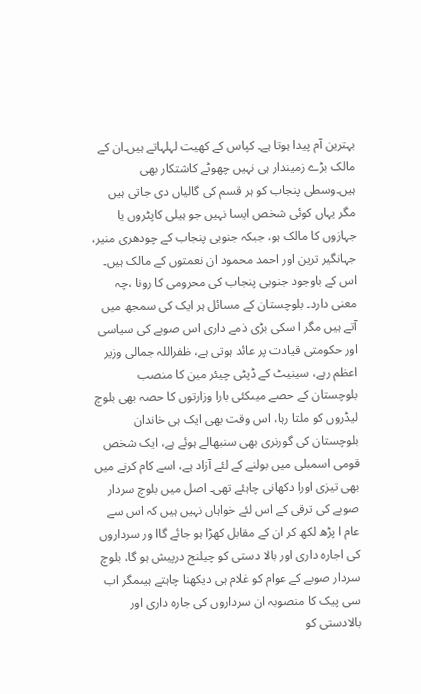بہترین آم پیدا ہوتا ہے۔ کپاس کے کھیت لہلہاتے ہیں۔ان کے مالک بڑے زمیندار ہی نہیں چھوٹے کاشتکار بھی ہیں۔وسطی پنجاب کو ہر قسم کی گالیاں دی جاتی ہیں مگر یہاں کوئی شخص ایسا نہیں جو ہیلی کاپٹروں یا جہازوں کا مالک ہو، جبکہ جنوبی پنجاب کے چودھری منیر، جہانگیر ترین اور احمد محمود ان نعمتوں کے مالک ہیں۔ اس کے باوجود جنوبی پنجاب کی محرومی کا رونا ،چہ معنی دارد۔ بلوچستان کے مسائل ہر ایک کی سمجھ میں آتے ہیں مگر ا سکی بڑی ذمے داری اس صوبے کی سیاسی اور حکومتی قیادت پر عائد ہوتی ہے، ظفراللہ جمالی وزیر اعظم رہے، سینیٹ کے ڈپٹی چیئر مین کا منصب بلوچستان کے حصے میںکئی بارا وزارتوں کا حصہ بھی بلوچ لیڈروں کو ملتا رہا، اس وقت بھی ایک ہی خاندان بلوچستان کی گورنری بھی سنبھالے ہوئے ہے، ایک شخص قومی اسمبلی میں بولنے کے لئے آزاد ہے، اسے کام کرنے میں بھی تیزی اورا دکھانی چاہئے تھی۔ اصل میں بلوچ سردار صوبے کی ترقی کے اس لئے خواہاں نہیں ہیں کہ اس سے عام ا پڑھ لکھ کر ان کے مقابل کھڑا ہو جائے گاا ور سرداروں کی اجارہ داری اور بالا دستی کو چیلنج درپیش ہو گا، بلوچ سردار صوبے کے عوام کو غلام ہی دیکھنا چاہتے ہیںمگر اب سی پیک کا منصوبہ ان سرداروں کی جارہ داری اور بالادستی کو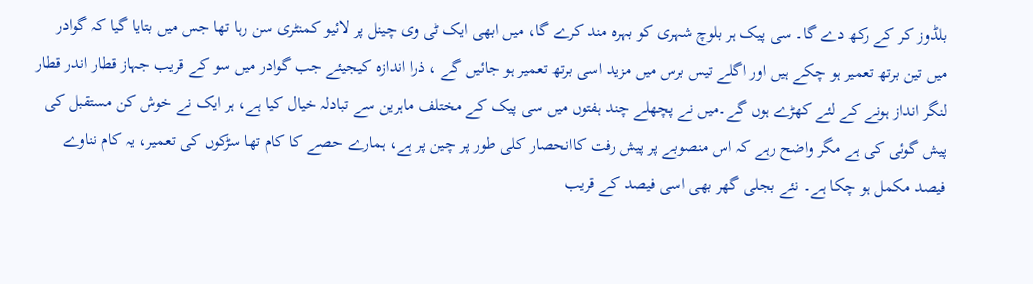بلڈوز کر کے رکھ دے گا۔ سی پیک ہر بلوچ شہری کو بہرہ مند کرے گا، میں ابھی ایک ٹی وی چینل پر لائیو کمنٹری سن رہا تھا جس میں بتایا گیا کہ گوادر میں تین برتھ تعمیر ہو چکے ہیں اور اگلے تیس برس میں مزید اسی برتھ تعمیر ہو جائیں گے ، ذرا اندازہ کیجیئے جب گوادر میں سو کے قریب جہاز قطار اندر قطار لنگر انداز ہونے کے لئے کھڑے ہوں گے۔میں نے پچھلے چند ہفتوں میں سی پیک کے مختلف ماہرین سے تبادلہ خیال کیا ہے، ہر ایک نے خوش کن مستقبل کی پیش گوئی کی ہے مگر واضح رہے کہ اس منصوبے پر پیش رفت کاانحصار کلی طور پر چین پر ہے، ہمارے حصے کا کام تھا سڑکوں کی تعمیر، یہ کام نناوے فیصد مکمل ہو چکا ہے۔ نئے بجلی گھر بھی اسی فیصد کے قریب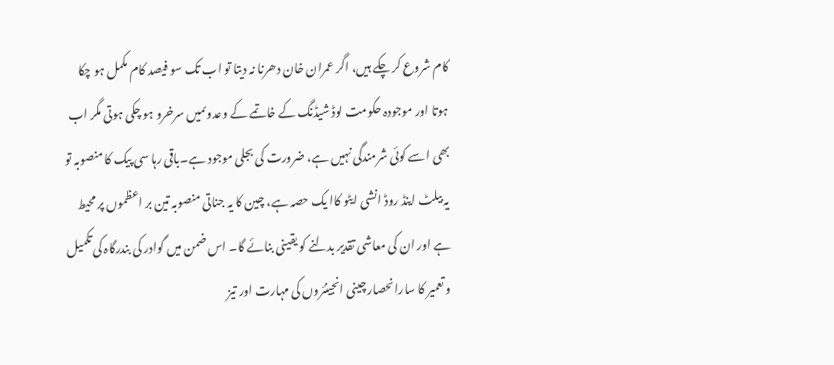کام شروع کر چکے ہیں، اگر عمران خان دھرنا نہ دیتا تو اب تک سو فیصد کام مکمل ہو چکا ہوتا اور موجودہ حکومت لوڈ شیڈنگ کے خاتمے کے وعدوںمیں سرخرو ہو چکی ہوتی مگر اب بھی اسے کوئی شرمندگی نہیں ہے، ضرورت کی بجلی موجود ہے۔باقی رہا سی پیک کا منصوبہ تو یہ بیلٹ اینڈ روڈ انشی ایٹو کاا یک حصہ ہے، چین کا یہ جناتی منصوبہ تین بر اعظموں پر محیط ہے اور ان کی معاشی تقدیر بدلنے کو یقینی بنائے گا۔ اس ضمن میں گوادر کی بندرگاہ کی تکمیل و تعمیر کا سارانحصار چینی انجینئروں کی مہارت اور تیز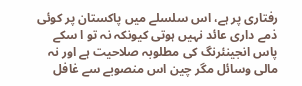رفتاری پر ہے، اس سلسلے میں پاکستان پر کوئی ذمے داری عائد نہیں ہوتی کیونکہ نہ تو ا سکے پاس انجینئرنگ کی مطلوبہ صلاحیت ہے اور نہ مالی وسائل مگر چین اس منصوبے سے غافل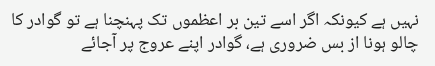نہیں ہے کیونکہ اگر اسے تین بر اعظموں تک پہنچنا ہے تو گوادر کا چالو ہونا از بس ضروری ہے، گوادر اپنے عروج پر آجائے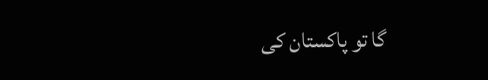گا تو پاکستان کی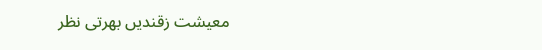معیشت زقندیں بھرتی نظر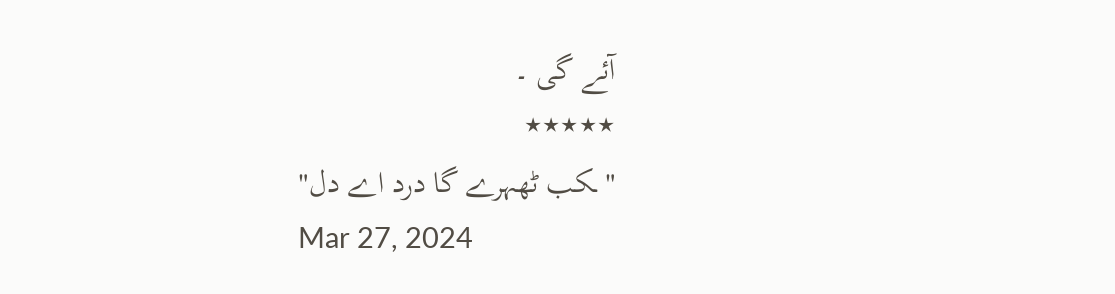آئے گی ۔
٭٭٭٭٭
"ـکب ٹھہرے گا درد اے دل"
Mar 27, 2024